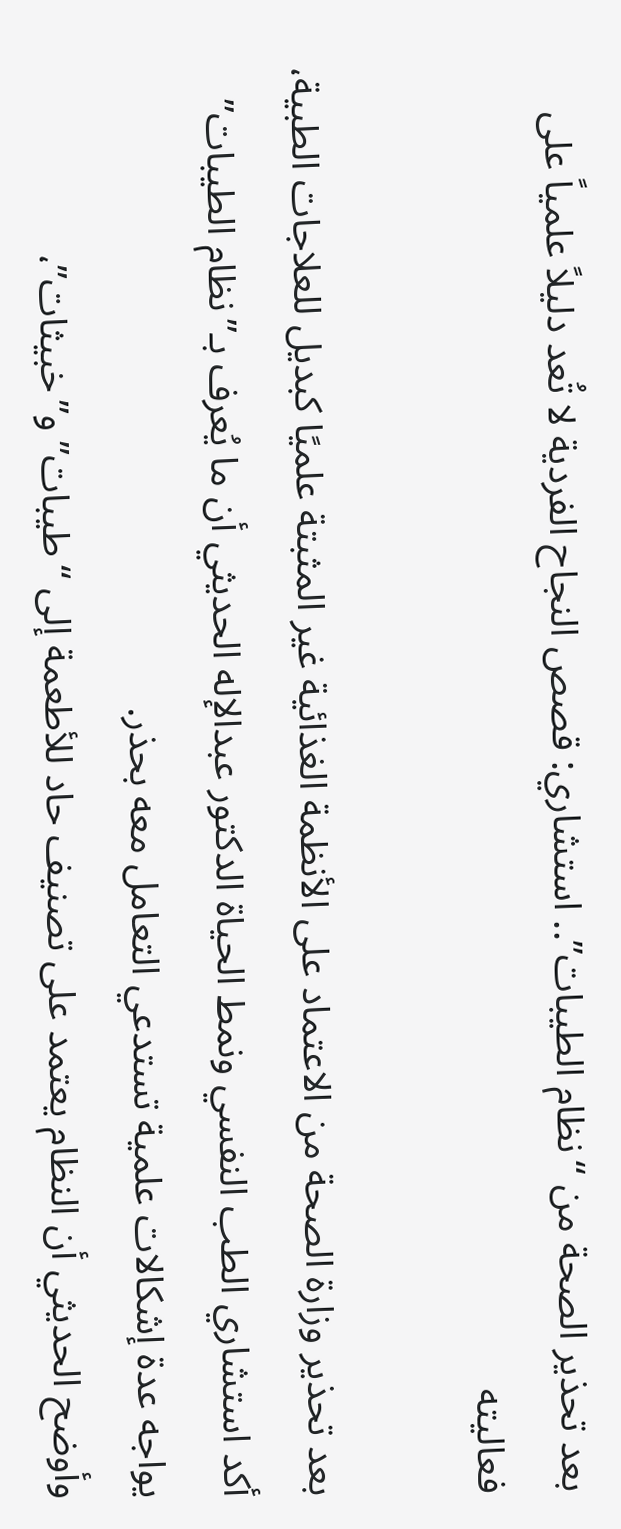بعد تحذير الصحة من “نظام الطيبات”.. استشاري: قصص النجاح الفردية لا تُعد دليلاً علمياً على فعاليته

بعد تحذير وزارة الصحة من الاعتماد على الأنظمة الغذائية غير المثبتة علميًا كبديل للعلاجات الطبية، أكد استشاري الطب النفسي ونمط الحياة الدكتور عبدالإله الحديثي أن ما يُعرف بـ”نظام الطيبات” يواجه عدة إشكالات علمية تستدعي التعامل معه بحذر.
وأوضح الحديثي أن النظام يعتمد على تصنيف حاد للأطعمة إلى “طيبات” و”خبيثات”،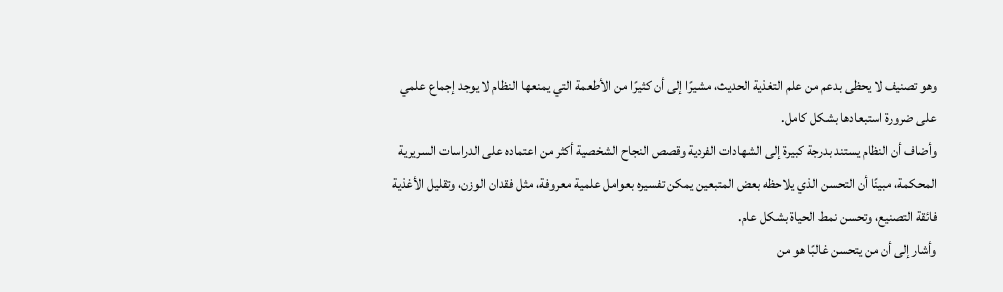وهو تصنيف لا يحظى بدعم من علم التغذية الحديث، مشيرًا إلى أن كثيرًا من الأطعمة التي يمنعها النظام لا يوجد إجماع علمي على ضرورة استبعادها بشكل كامل.
وأضاف أن النظام يستند بدرجة كبيرة إلى الشهادات الفردية وقصص النجاح الشخصية أكثر من اعتماده على الدراسات السريرية المحكمة، مبينًا أن التحسن الذي يلاحظه بعض المتبعين يمكن تفسيره بعوامل علمية معروفة، مثل فقدان الوزن، وتقليل الأغذية فائقة التصنيع، وتحسن نمط الحياة بشكل عام.
وأشار إلى أن من يتحسن غالبًا هو من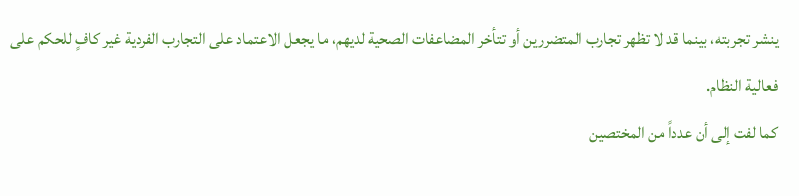ينشر تجربته، بينما قد لا تظهر تجارب المتضررين أو تتأخر المضاعفات الصحية لديهم، ما يجعل الاعتماد على التجارب الفردية غير كافٍ للحكم على فعالية النظام.
كما لفت إلى أن عدداً من المختصين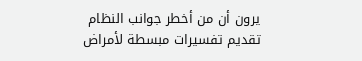يرون أن من أخطر جوانب النظام تقديم تفسيرات مبسطة لأمراض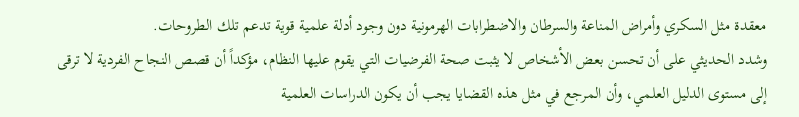معقدة مثل السكري وأمراض المناعة والسرطان والاضطرابات الهرمونية دون وجود أدلة علمية قوية تدعم تلك الطروحات.
وشدد الحديثي على أن تحسن بعض الأشخاص لا يثبت صحة الفرضيات التي يقوم عليها النظام، مؤكداً أن قصص النجاح الفردية لا ترقى إلى مستوى الدليل العلمي، وأن المرجع في مثل هذه القضايا يجب أن يكون الدراسات العلمية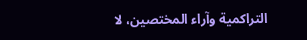التراكمية وآراء المختصين، لا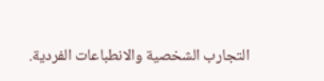التجارب الشخصية والانطباعات الفردية.